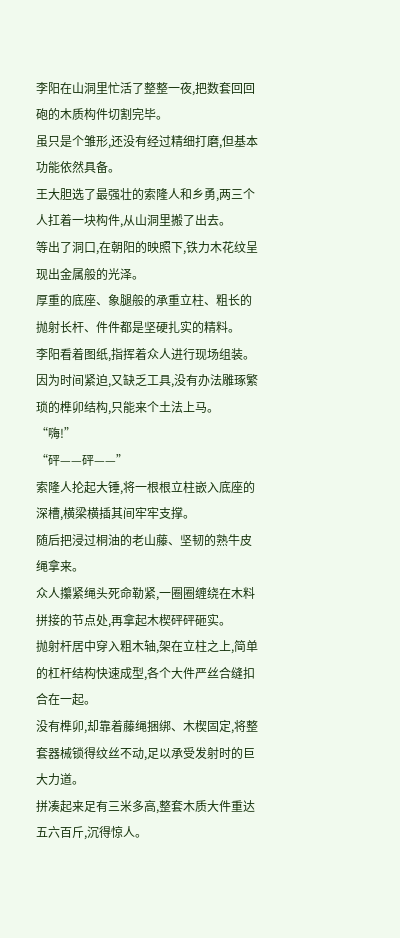李阳在山洞里忙活了整整一夜,把数套回回砲的木质构件切割完毕。
虽只是个雏形,还没有经过精细打磨,但基本功能依然具备。
王大胆选了最强壮的索隆人和乡勇,两三个人扛着一块构件,从山洞里搬了出去。
等出了洞口,在朝阳的映照下,铁力木花纹呈现出金属般的光泽。
厚重的底座、象腿般的承重立柱、粗长的抛射长杆、件件都是坚硬扎实的精料。
李阳看着图纸,指挥着众人进行现场组装。
因为时间紧迫,又缺乏工具,没有办法雕琢繁琐的榫卯结构,只能来个土法上马。
“嗨!”
“砰——砰——”
索隆人抡起大锤,将一根根立柱嵌入底座的深槽,横梁横插其间牢牢支撑。
随后把浸过桐油的老山藤、坚韧的熟牛皮绳拿来。
众人攥紧绳头死命勒紧,一圈圈缠绕在木料拼接的节点处,再拿起木楔砰砰砸实。
抛射杆居中穿入粗木轴,架在立柱之上,简单的杠杆结构快速成型,各个大件严丝合缝扣合在一起。
没有榫卯,却靠着藤绳捆绑、木楔固定,将整套器械锁得纹丝不动,足以承受发射时的巨大力道。
拼凑起来足有三米多高,整套木质大件重达五六百斤,沉得惊人。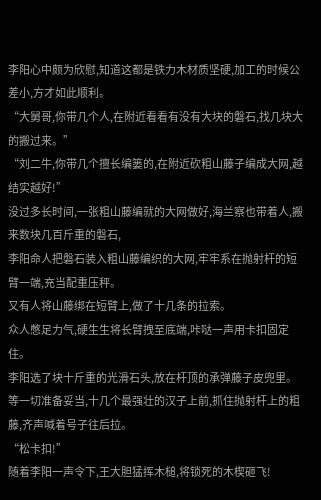李阳心中颇为欣慰,知道这都是铁力木材质坚硬,加工的时候公差小,方才如此顺利。
“大舅哥,你带几个人,在附近看看有没有大块的磐石,找几块大的搬过来。”
“刘二牛,你带几个擅长编篓的,在附近砍粗山藤子编成大网,越结实越好!”
没过多长时间,一张粗山藤编就的大网做好,海兰察也带着人,搬来数块几百斤重的磐石,
李阳命人把磐石装入粗山藤编织的大网,牢牢系在抛射杆的短臂一端,充当配重压秤。
又有人将山藤绑在短臂上,做了十几条的拉索。
众人憋足力气,硬生生将长臂拽至底端,咔哒一声用卡扣固定住。
李阳选了块十斤重的光滑石头,放在杆顶的承弹藤子皮兜里。
等一切准备妥当,十几个最强壮的汉子上前,抓住抛射杆上的粗藤,齐声喊着号子往后拉。
“松卡扣!”
随着李阳一声令下,王大胆猛挥木槌,将锁死的木楔砸飞!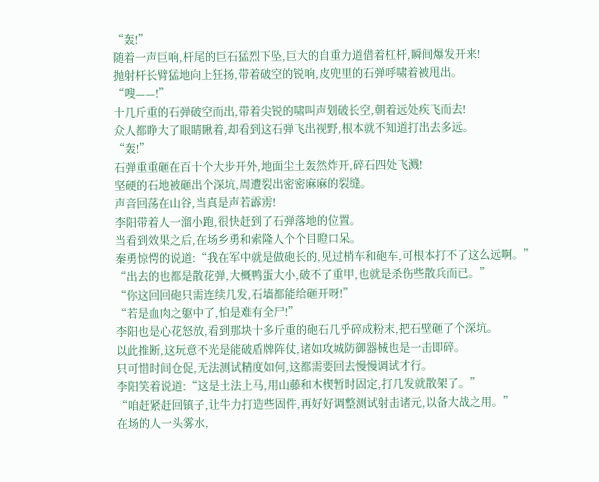“轰!”
随着一声巨响,杆尾的巨石猛烈下坠,巨大的自重力道借着杠杆,瞬间爆发开来!
抛射杆长臂猛地向上狂扬,带着破空的锐响,皮兜里的石弹呼啸着被甩出。
“嗖——!”
十几斤重的石弹破空而出,带着尖锐的啸叫声划破长空,朝着远处疾飞而去!
众人都睁大了眼睛瞅着,却看到这石弹飞出视野,根本就不知道打出去多远。
“轰!”
石弹重重砸在百十个大步开外,地面尘土轰然炸开,碎石四处飞溅!
坚硬的石地被砸出个深坑,周遭裂出密密麻麻的裂缝。
声音回荡在山谷,当真是声若霹雳!
李阳带着人一溜小跑,很快赶到了石弹落地的位置。
当看到效果之后,在场乡勇和索隆人个个目瞪口呆。
秦勇惊愕的说道:“我在军中就是做砲长的,见过梢车和砲车,可根本打不了这么远啊。”
“出去的也都是散花弹,大概鸭蛋大小,破不了重甲,也就是杀伤些散兵而已。”
“你这回回砲只需连续几发,石墙都能给砸开呀!”
“若是血肉之躯中了,怕是难有全尸!”
李阳也是心花怒放,看到那块十多斤重的砲石几乎碎成粉末,把石壁砸了个深坑。
以此推断,这玩意不光是能破盾牌阵仗,诸如攻城防御器械也是一击即碎。
只可惜时间仓促,无法测试精度如何,这都需要回去慢慢调试才行。
李阳笑着说道:“这是土法上马,用山藤和木楔暂时固定,打几发就散架了。”
“咱赶紧赶回镇子,让牛力打造些固件,再好好调整测试射击诸元,以备大战之用。”
在场的人一头雾水,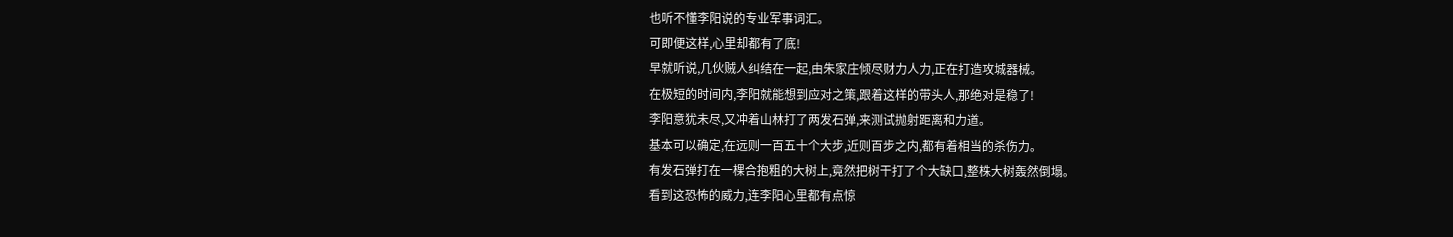也听不懂李阳说的专业军事词汇。
可即便这样,心里却都有了底!
早就听说,几伙贼人纠结在一起,由朱家庄倾尽财力人力,正在打造攻城器械。
在极短的时间内,李阳就能想到应对之策,跟着这样的带头人,那绝对是稳了!
李阳意犹未尽,又冲着山林打了两发石弹,来测试抛射距离和力道。
基本可以确定,在远则一百五十个大步,近则百步之内,都有着相当的杀伤力。
有发石弹打在一棵合抱粗的大树上,竟然把树干打了个大缺口,整株大树轰然倒塌。
看到这恐怖的威力,连李阳心里都有点惊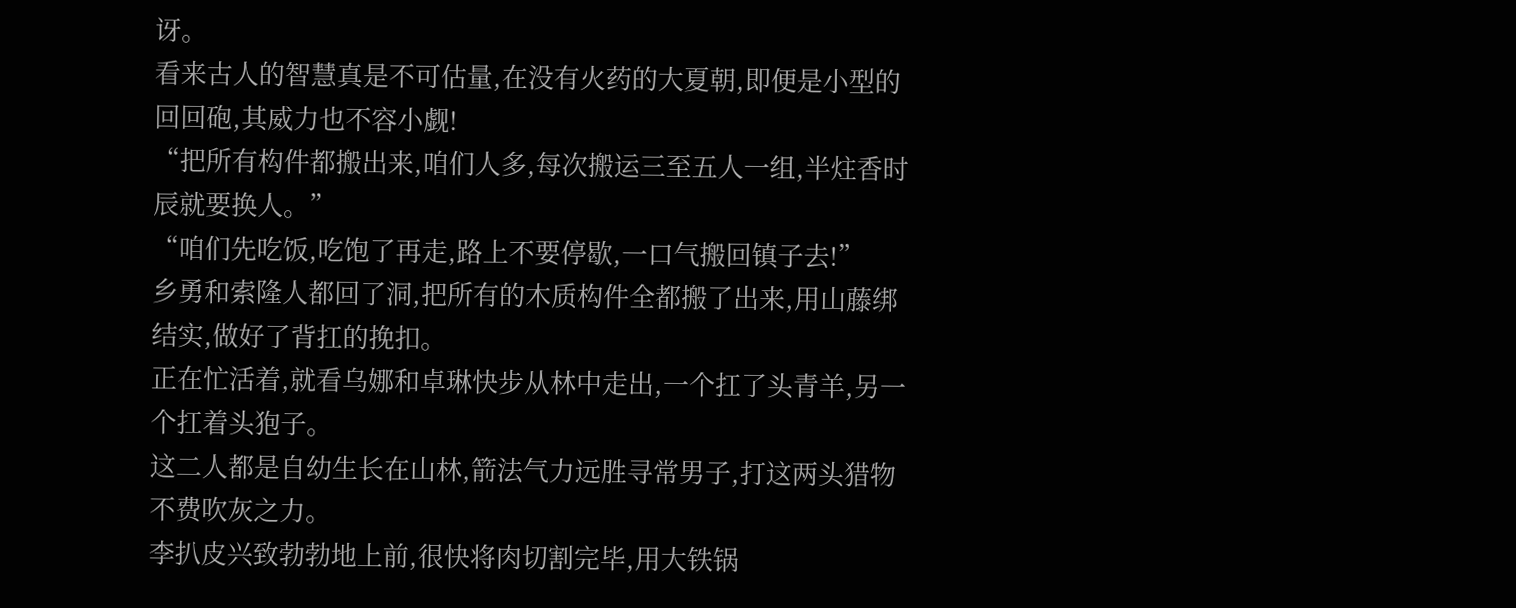讶。
看来古人的智慧真是不可估量,在没有火药的大夏朝,即便是小型的回回砲,其威力也不容小觑!
“把所有构件都搬出来,咱们人多,每次搬运三至五人一组,半炷香时辰就要换人。”
“咱们先吃饭,吃饱了再走,路上不要停歇,一口气搬回镇子去!”
乡勇和索隆人都回了洞,把所有的木质构件全都搬了出来,用山藤绑结实,做好了背扛的挽扣。
正在忙活着,就看乌娜和卓琳快步从林中走出,一个扛了头青羊,另一个扛着头狍子。
这二人都是自幼生长在山林,箭法气力远胜寻常男子,打这两头猎物不费吹灰之力。
李扒皮兴致勃勃地上前,很快将肉切割完毕,用大铁锅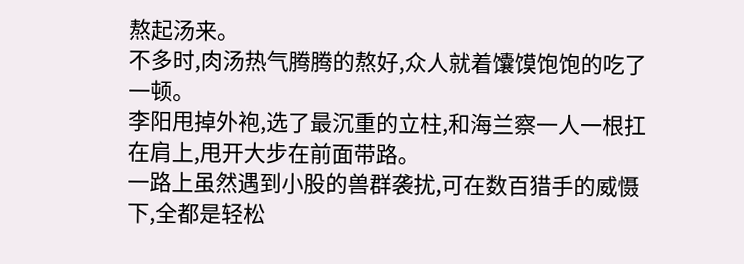熬起汤来。
不多时,肉汤热气腾腾的熬好,众人就着馕馍饱饱的吃了一顿。
李阳甩掉外袍,选了最沉重的立柱,和海兰察一人一根扛在肩上,甩开大步在前面带路。
一路上虽然遇到小股的兽群袭扰,可在数百猎手的威慑下,全都是轻松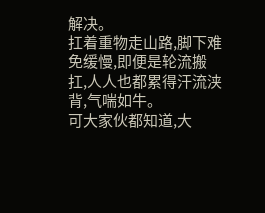解决。
扛着重物走山路,脚下难免缓慢,即便是轮流搬扛,人人也都累得汗流浃背,气喘如牛。
可大家伙都知道,大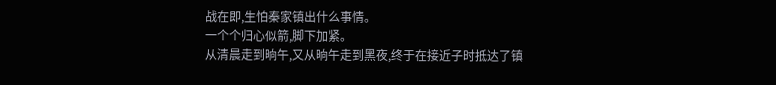战在即,生怕秦家镇出什么事情。
一个个归心似箭,脚下加紧。
从清晨走到晌午,又从晌午走到黑夜,终于在接近子时抵达了镇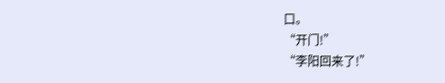口。
“开门!”
“李阳回来了!”